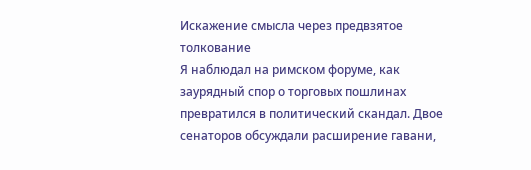Искажение смысла через предвзятое толкование
Я наблюдал на римском форуме, как заурядный спор о торговых пошлинах превратился в политический скандал. Двое сенаторов обсуждали расширение гавани,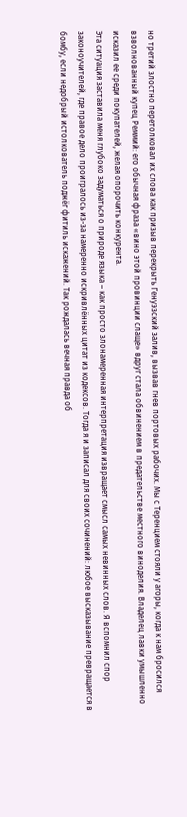но третий злостно перетолковал их слова как призыв перекрыть Генуэзский залив, вызвав гнев портовых рабочих. Мы с Теренцием стояли у агоры, когда к нам бросился взволнованный купец Реммий: его обычная фраза «вино этой провинции слаще» вдруг стала обвинением в предательстве местного виноделия. Владелец лавки умышленно исказил ее среди покупателей, желая опорочить конкурента.
Эта ситуация заставила меня глубоко задуматься о природе языка – как просто злонамеренная интерпретация извращает смысл самых невинных слов. Я вспомнил спор законоучителей, где правое дело проигралось из-за намеренно искривлённых цитат из кодексов. Тогда я и записал для своих сочинений: любое высказывание превращается в бомбу, если недобрый истолкователь поджёг фитиль искажений. Так рождалась вечная правда об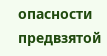опасности предвзятой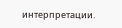интерпретации.